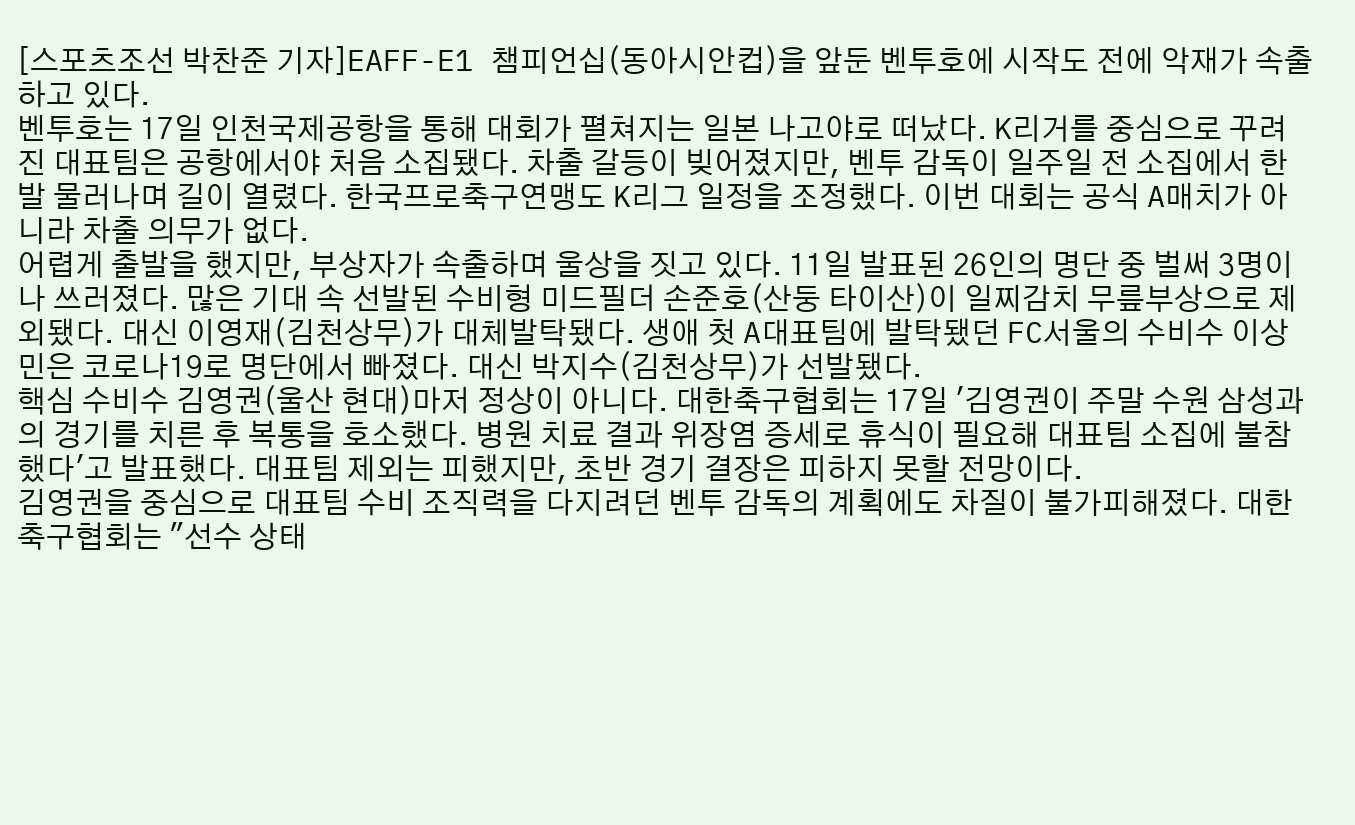[스포츠조선 박찬준 기자]EAFF-E1 챔피언십(동아시안컵)을 앞둔 벤투호에 시작도 전에 악재가 속출하고 있다.
벤투호는 17일 인천국제공항을 통해 대회가 펼쳐지는 일본 나고야로 떠났다. K리거를 중심으로 꾸려진 대표팀은 공항에서야 처음 소집됐다. 차출 갈등이 빚어졌지만, 벤투 감독이 일주일 전 소집에서 한발 물러나며 길이 열렸다. 한국프로축구연맹도 K리그 일정을 조정했다. 이번 대회는 공식 A매치가 아니라 차출 의무가 없다.
어렵게 출발을 했지만, 부상자가 속출하며 울상을 짓고 있다. 11일 발표된 26인의 명단 중 벌써 3명이나 쓰러졌다. 많은 기대 속 선발된 수비형 미드필더 손준호(산둥 타이산)이 일찌감치 무릎부상으로 제외됐다. 대신 이영재(김천상무)가 대체발탁됐다. 생애 첫 A대표팀에 발탁됐던 FC서울의 수비수 이상민은 코로나19로 명단에서 빠졌다. 대신 박지수(김천상무)가 선발됐다.
핵심 수비수 김영권(울산 현대)마저 정상이 아니다. 대한축구협회는 17일 '김영권이 주말 수원 삼성과의 경기를 치른 후 복통을 호소했다. 병원 치료 결과 위장염 증세로 휴식이 필요해 대표팀 소집에 불참했다'고 발표했다. 대표팀 제외는 피했지만, 초반 경기 결장은 피하지 못할 전망이다.
김영권을 중심으로 대표팀 수비 조직력을 다지려던 벤투 감독의 계획에도 차질이 불가피해졌다. 대한축구협회는 "선수 상태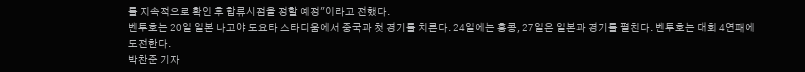를 지속적으로 확인 후 합류시점을 정할 예정"이라고 전했다.
벤투호는 20일 일본 나고야 도요타 스타디움에서 중국과 첫 경기를 치른다. 24일에는 홍콩, 27일은 일본과 경기를 펼친다. 벤투호는 대회 4연패에 도전한다.
박찬준 기자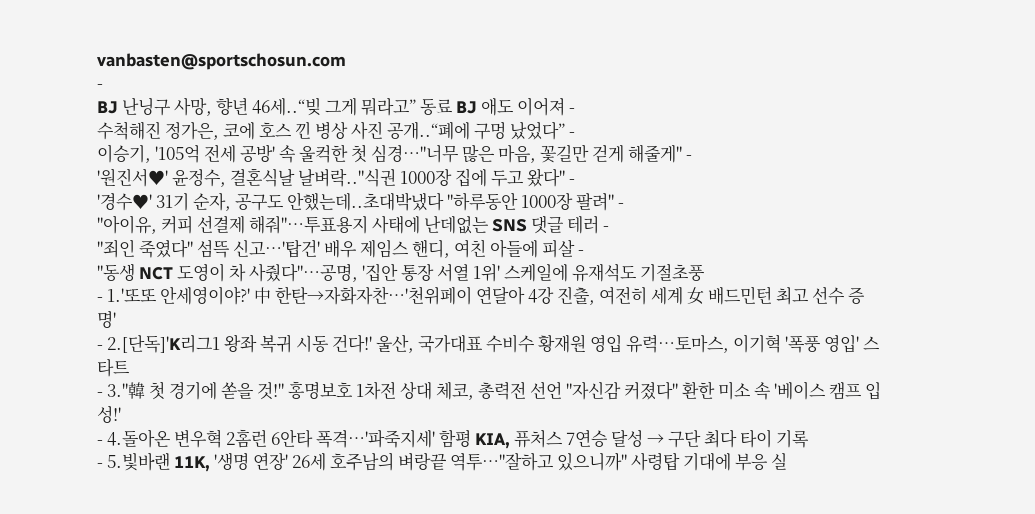vanbasten@sportschosun.com
-
BJ 난닝구 사망, 향년 46세..“빚 그게 뭐라고” 동료 BJ 애도 이어져 -
수척해진 정가은, 코에 호스 낀 병상 사진 공개..“폐에 구멍 났었다” -
이승기, '105억 전세 공방' 속 울컥한 첫 심경…"너무 많은 마음, 꽃길만 걷게 해줄게" -
'원진서♥' 윤정수, 결혼식날 날벼락.."식권 1000장 집에 두고 왔다" -
'경수♥' 31기 순자, 공구도 안했는데..초대박냈다 "하루동안 1000장 팔려" -
"아이유, 커피 선결제 해줘"…투표용지 사태에 난데없는 SNS 댓글 테러 -
"죄인 죽였다" 섬뜩 신고…'탑건' 배우 제임스 핸디, 여친 아들에 피살 -
"동생 NCT 도영이 차 사줬다"…공명, '집안 통장 서열 1위' 스케일에 유재석도 기절초풍
- 1.'또또 안세영이야?' 中 한탄→자화자찬…'천위페이 연달아 4강 진출, 여전히 세계 女 배드민턴 최고 선수 증명'
- 2.[단독]'K리그1 왕좌 복귀 시동 건다!' 울산, 국가대표 수비수 황재원 영입 유력…토마스, 이기혁 '폭풍 영입' 스타트
- 3."韓 첫 경기에 쏟을 것!" 홍명보호 1차전 상대 체코, 총력전 선언 "자신감 커졌다" 환한 미소 속 '베이스 캠프 입성!'
- 4.돌아온 변우혁 2홈런 6안타 폭격…'파죽지세' 함평 KIA, 퓨처스 7연승 달성 → 구단 최다 타이 기록
- 5.빛바랜 11K, '생명 연장' 26세 호주남의 벼랑끝 역투…"잘하고 있으니까" 사령탑 기대에 부응 실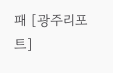패 [광주리포트]